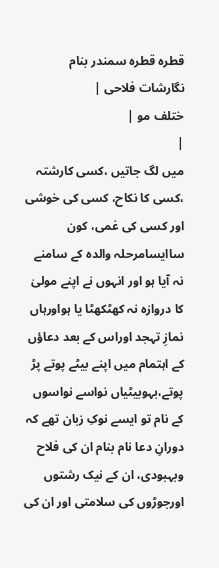قطرہ قطرہ سمندر بنام نگارشات فلاحی |
ختلف مو |
|
میں لگ جاتیں ،کسی کارشتہ ،کسی کا نکاح، کسی کی خوشی اور کسی کی غمی، کون ساایسامرحلہ والدہ کے سامنے نہ آیا ہو اور انہوں نے اپنے مولیٰ کا دروازہ نہ کھٹکھٹا یا ہواورہاں نمازِ تہجد اوراس کے بعد دعاؤں کے اہتمام میں اپنے بیٹے پوتے پڑ پوتے،بہوبیٹیاں نواسے نواسوں کے نام تو ایسے نوکِ زبان تھے کہ دورانِ دعا نام بنام ان کی فلاح وبہبودی، ان کے نیک رشتوں اورجوڑوں کی سلامتی اور ان کی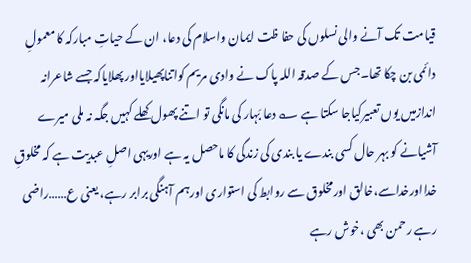قیامت تک آنے والی نسلوں کی حفا ظت ایمان واسلام کی دعا، ان کے حیاتِ مبارکہ کا معمولِ دائمی بن چکا تھا۔جس کے صدقہ اللہ پاک نے وادی مریم کواتناپھیلایااور پھلایاکہ جسے شاعرانہ اندازمیں یوں تعبیرکیاجا سکتا ہے ؎ دعا بَہار کی مانگی تو اتنے پھول کھلے کہیں جگہ نہ ملی میرے آشیانے کو بہر حال کسی بندے یا بندی کی زندگی کا ماحصل یہ ہے اوریہی اصلِ عبدیت ہے کہ مخلوقِ خدااورخداسے،خالق اورمخلوق سے روابط کی استواری اورہم آہنگی برابر رہے، یعنی ع……راضی رہے رحمن بھی ،خوش رہے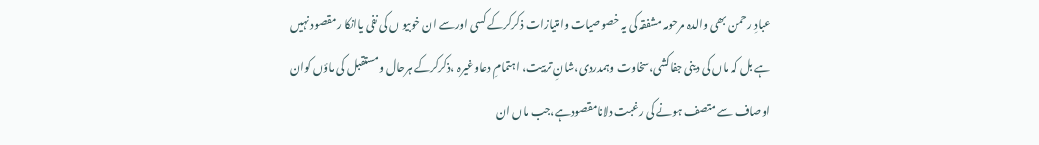عبادِ رحمن بھی والدہ مرحومہ مشفقہ کی یہ خصوصیات وامتیازات ذکرکرکے کسی اورسے ان خوبیو ں کی نفی یاانکا رمقصود نہیں ہے بل کہ ماں کی دینی جفاکشی،سخاوت وہمدردی،شانِ تربیت، اہتمامِ دعاوغیرہ ،ذکرکرکے ہرحال ومستقبل کی ماؤں کوان اوصاف سے متصف ہونے کی رغبت دلانامقصودہے،جب ماں ان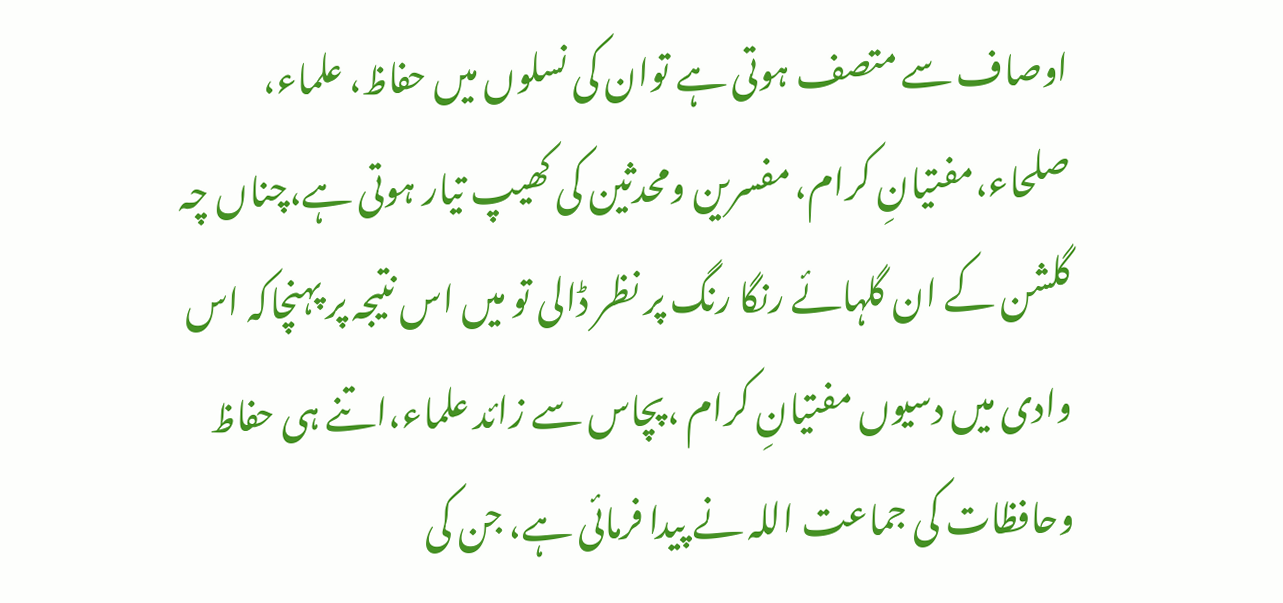اوصاف سے متصف ہوتی ہے توان کی نسلوں میں حفاظ، علماء، صلحاء،مفتیانِ کرام، مفسرین ومحدثین کی کھیپ تیار ہوتی ہے،چناں چہ گلشن کے ان گلہائے رنگا رنگ پر نظر ڈالی تو میں اس نتیجہ پر پہنچاکہ اس وادی میں دسیوں مفتیانِ کرام ،پچاس سے زائد علماء،اتنے ہی حفاظ وحافظات کی جماعت اللہ نے پیدا فرمائی ہے، جن کی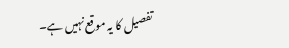تفصیل کا یہ موقع نہیں ہے۔